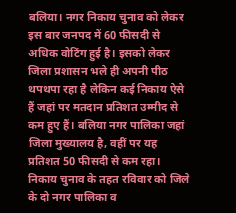बलिया। नगर निकाय चुनाव को लेकर इस बार जनपद में 60 फीसदी से अधिक वोटिंग हुई है। इसको लेकर जिला प्रशासन भले ही अपनी पीठ थपथपा रहा है लेकिन कई निकाय ऐसे हैं जहां पर मतदान प्रतिशत उम्मीद से कम हुए हैं। बलिया नगर पालिका जहां जिला मुख्यालय है, वहीं पर यह प्रतिशत 50 फीसदी से कम रहा।
निकाय चुनाव के तहत रविवार को जिले के दो नगर पालिका व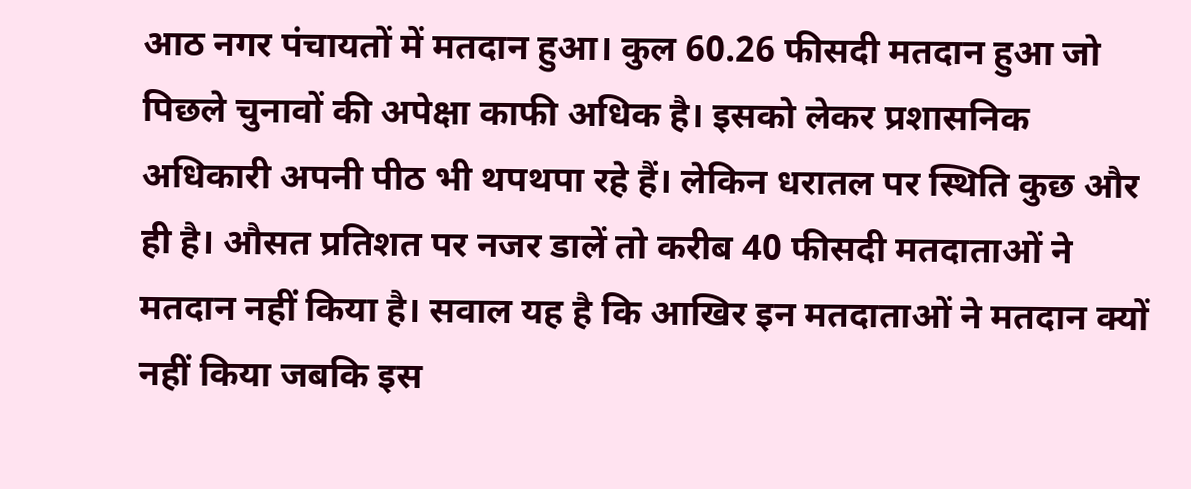आठ नगर पंचायतों में मतदान हुआ। कुल 60.26 फीसदी मतदान हुआ जो पिछले चुनावों की अपेक्षा काफी अधिक है। इसको लेकर प्रशासनिक अधिकारी अपनी पीठ भी थपथपा रहे हैं। लेकिन धरातल पर स्थिति कुछ और ही है। औसत प्रतिशत पर नजर डालें तो करीब 40 फीसदी मतदाताओं ने मतदान नहीं किया है। सवाल यह है कि आखिर इन मतदाताओं ने मतदान क्यों नहीं किया जबकि इस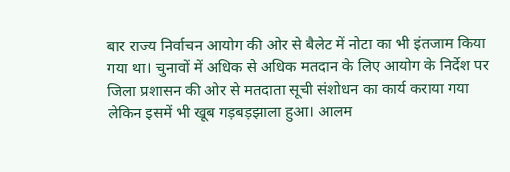बार राज्य निर्वाचन आयोग की ओर से बैलेट में नोटा का भी इंतजाम किया गया था। चुनावों में अधिक से अधिक मतदान के लिए आयोग के निर्देश पर जिला प्रशासन की ओर से मतदाता सूची संशोधन का कार्य कराया गया लेकिन इसमें भी खूब गड़बड़झाला हुआ। आलम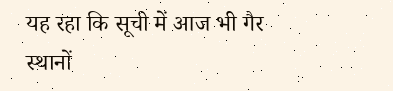यह रहा कि सूची में आज भी गैर स्थानों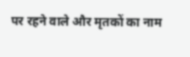पर रहने वाले और मृतकों का नाम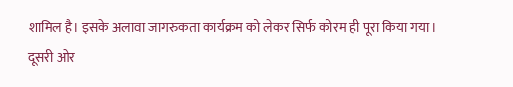शामिल है। इसके अलावा जागरुकता कार्यक्रम को लेकर सिर्फ कोरम ही पूरा किया गया।
दूसरी ओर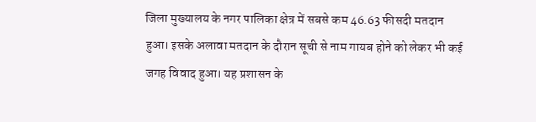जिला मुख्यालय के नगर पालिका क्षेत्र में सबसे कम 46.63 फीसदी मतदान हुआ। इसके अलावा मतदान के दौरान सूची से नाम गायब होने को लेकर भी कई जगह विवाद हुआ। यह प्रशासन के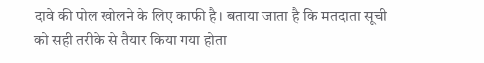दावे की पोल खोलने के लिए काफी है। बताया जाता है कि मतदाता सूची को सही तरीके से तैयार किया गया होता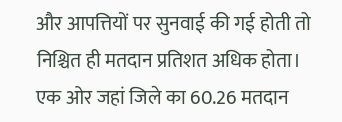और आपत्तियों पर सुनवाई की गई होती तो निश्चित ही मतदान प्रतिशत अधिक होता। एक ओर जहां जिले का 60.26 मतदान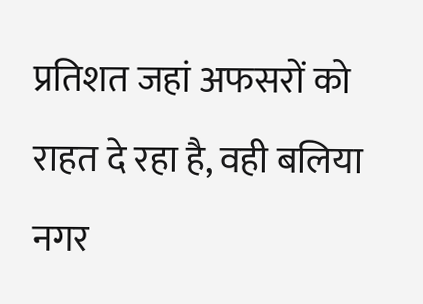प्रतिशत जहां अफसरों को राहत दे रहा है, वही बलिया नगर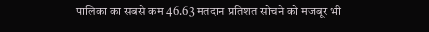पालिका का सबसे कम 46.63 मतदान प्रतिशत सोचने को मजबूर भी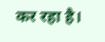कर रहा है।